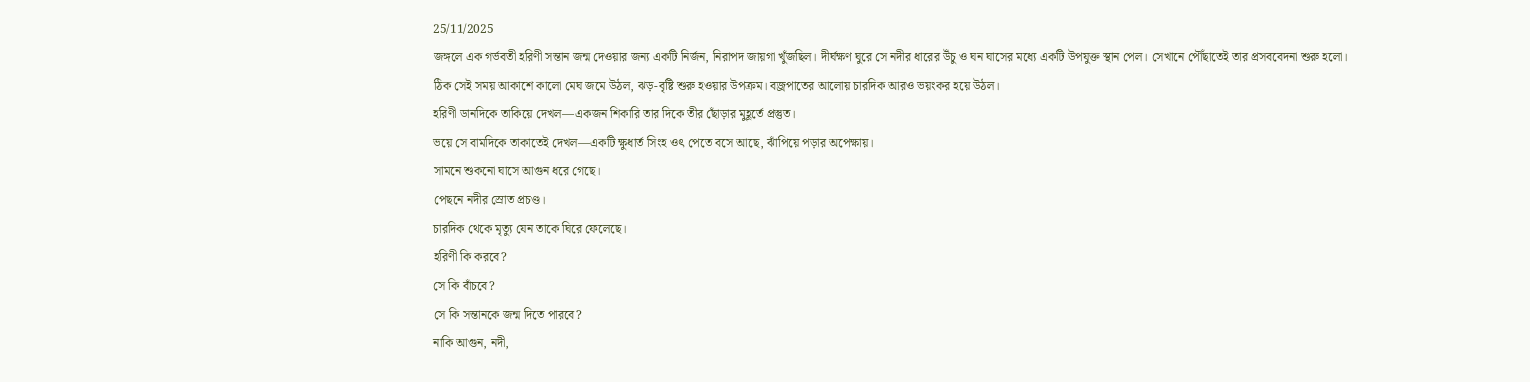25/11/2025
জঙ্গলে এক গর্ভবতী হরিণী সন্তান জন্ম দেওয়ার জন্য একটি নির্জন, নিরাপদ জায়গা খুঁজছিল। দীর্ঘক্ষণ ঘুরে সে নদীর ধারের উঁচু ও ঘন ঘাসের মধ্যে একটি উপযুক্ত স্থান পেল। সেখানে পৌঁছাতেই তার প্রসববেদনা শুরু হলো।
ঠিক সেই সময় আকাশে কালো মেঘ জমে উঠল, ঝড়-বৃষ্টি শুরু হওয়ার উপক্রম। বজ্রপাতের আলোয় চারদিক আরও ভয়ংকর হয়ে উঠল।
হরিণী ডানদিকে তাকিয়ে দেখল—একজন শিকারি তার দিকে তীর ছোঁড়ার মুহূর্তে প্রস্তুত।
ভয়ে সে বামদিকে তাকাতেই দেখল—একটি ক্ষুধার্ত সিংহ ওৎ পেতে বসে আছে, ঝাঁপিয়ে পড়ার অপেক্ষায়।
সামনে শুকনো ঘাসে আগুন ধরে গেছে।
পেছনে নদীর স্রোত প্রচণ্ড।
চারদিক থেকে মৃত্যু যেন তাকে ঘিরে ফেলেছে।
হরিণী কি করবে?
সে কি বাঁচবে?
সে কি সন্তানকে জন্ম দিতে পারবে?
নাকি আগুন, নদী,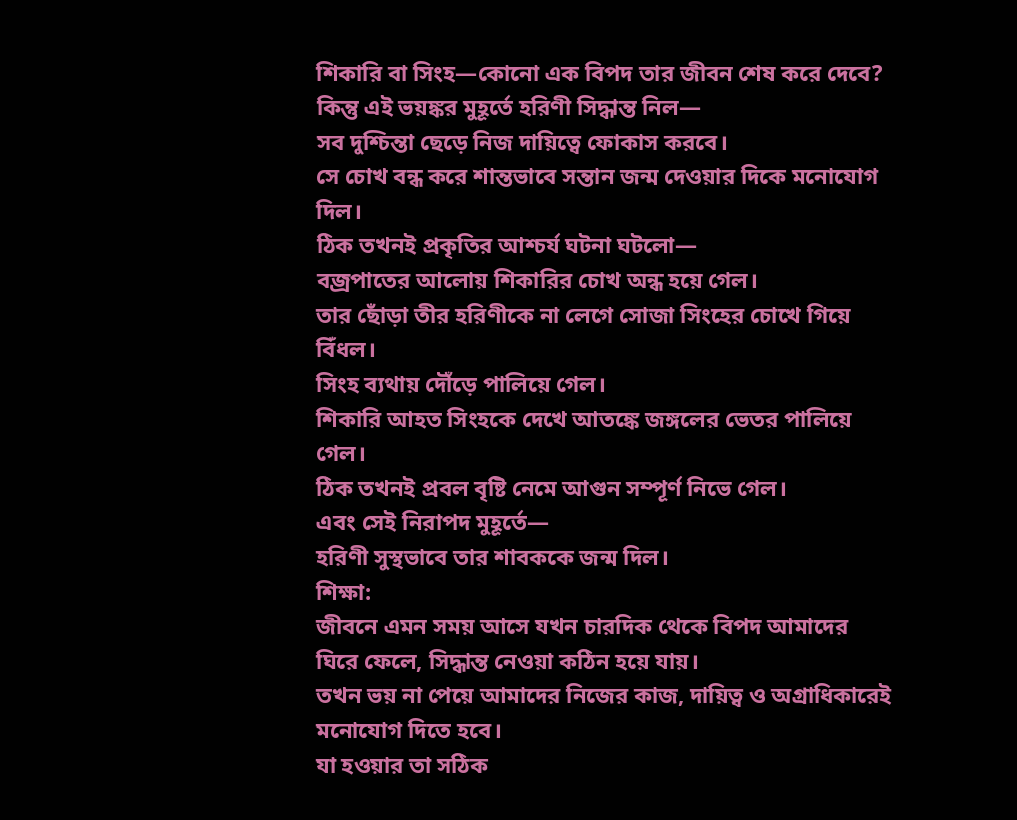শিকারি বা সিংহ—কোনো এক বিপদ তার জীবন শেষ করে দেবে?
কিন্তু এই ভয়ঙ্কর মুহূর্তে হরিণী সিদ্ধান্ত নিল—
সব দুশ্চিন্তা ছেড়ে নিজ দায়িত্বে ফোকাস করবে।
সে চোখ বন্ধ করে শান্তভাবে সন্তান জন্ম দেওয়ার দিকে মনোযোগ দিল।
ঠিক তখনই প্রকৃতির আশ্চর্য ঘটনা ঘটলো—
বজ্রপাতের আলোয় শিকারির চোখ অন্ধ হয়ে গেল।
তার ছোঁড়া তীর হরিণীকে না লেগে সোজা সিংহের চোখে গিয়ে বিঁধল।
সিংহ ব্যথায় দৌঁড়ে পালিয়ে গেল।
শিকারি আহত সিংহকে দেখে আতঙ্কে জঙ্গলের ভেতর পালিয়ে গেল।
ঠিক তখনই প্রবল বৃষ্টি নেমে আগুন সম্পূর্ণ নিভে গেল।
এবং সেই নিরাপদ মুহূর্তে—
হরিণী সুস্থভাবে তার শাবককে জন্ম দিল।
শিক্ষা:
জীবনে এমন সময় আসে যখন চারদিক থেকে বিপদ আমাদের ঘিরে ফেলে, সিদ্ধান্ত নেওয়া কঠিন হয়ে যায়।
তখন ভয় না পেয়ে আমাদের নিজের কাজ, দায়িত্ব ও অগ্রাধিকারেই মনোযোগ দিতে হবে।
যা হওয়ার তা সঠিক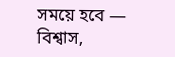সময়ে হবে —
বিশ্বাস,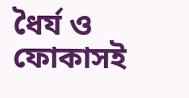ধৈর্য ও ফোকাসই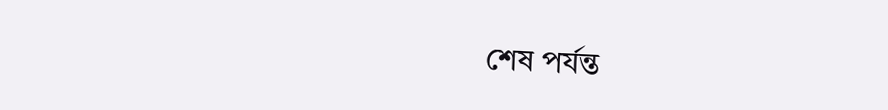শেষ পর্যন্ত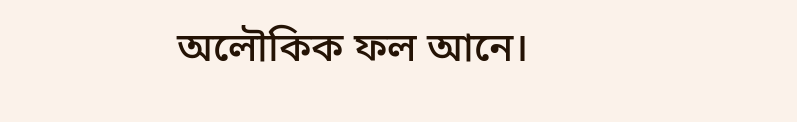অলৌকিক ফল আনে।